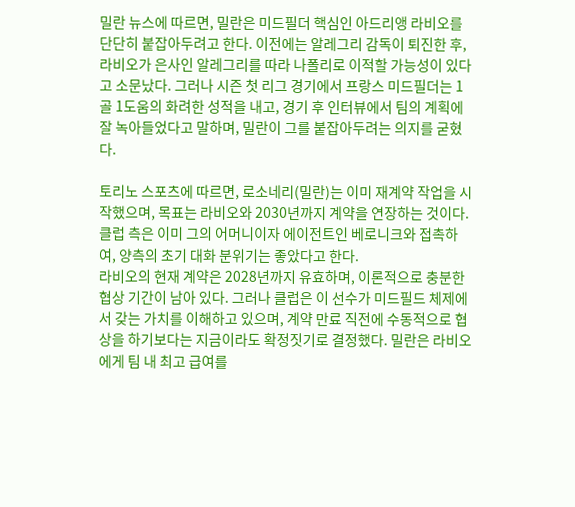밀란 뉴스에 따르면, 밀란은 미드필더 핵심인 아드리앵 라비오를 단단히 붙잡아두려고 한다. 이전에는 알레그리 감독이 퇴진한 후, 라비오가 은사인 알레그리를 따라 나폴리로 이적할 가능성이 있다고 소문났다. 그러나 시즌 첫 리그 경기에서 프랑스 미드필더는 1골 1도움의 화려한 성적을 내고, 경기 후 인터뷰에서 팀의 계획에 잘 녹아들었다고 말하며, 밀란이 그를 붙잡아두려는 의지를 굳혔다.

토리노 스포츠에 따르면, 로소네리(밀란)는 이미 재계약 작업을 시작했으며, 목표는 라비오와 2030년까지 계약을 연장하는 것이다. 클럽 측은 이미 그의 어머니이자 에이전트인 베로니크와 접촉하여, 양측의 초기 대화 분위기는 좋았다고 한다.
라비오의 현재 계약은 2028년까지 유효하며, 이론적으로 충분한 협상 기간이 남아 있다. 그러나 클럽은 이 선수가 미드필드 체제에서 갖는 가치를 이해하고 있으며, 계약 만료 직전에 수동적으로 협상을 하기보다는 지금이라도 확정짓기로 결정했다. 밀란은 라비오에게 팀 내 최고 급여를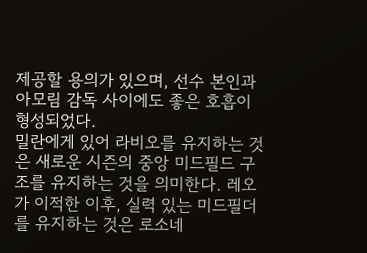제공할 용의가 있으며, 선수 본인과 아모림 감독 사이에도 좋은 호흡이 형성되었다.
밀란에게 있어 라비오를 유지하는 것은 새로운 시즌의 중앙 미드필드 구조를 유지하는 것을 의미한다. 레오가 이적한 이후, 실력 있는 미드필더를 유지하는 것은 로소네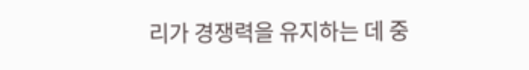리가 경쟁력을 유지하는 데 중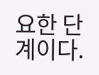요한 단계이다.